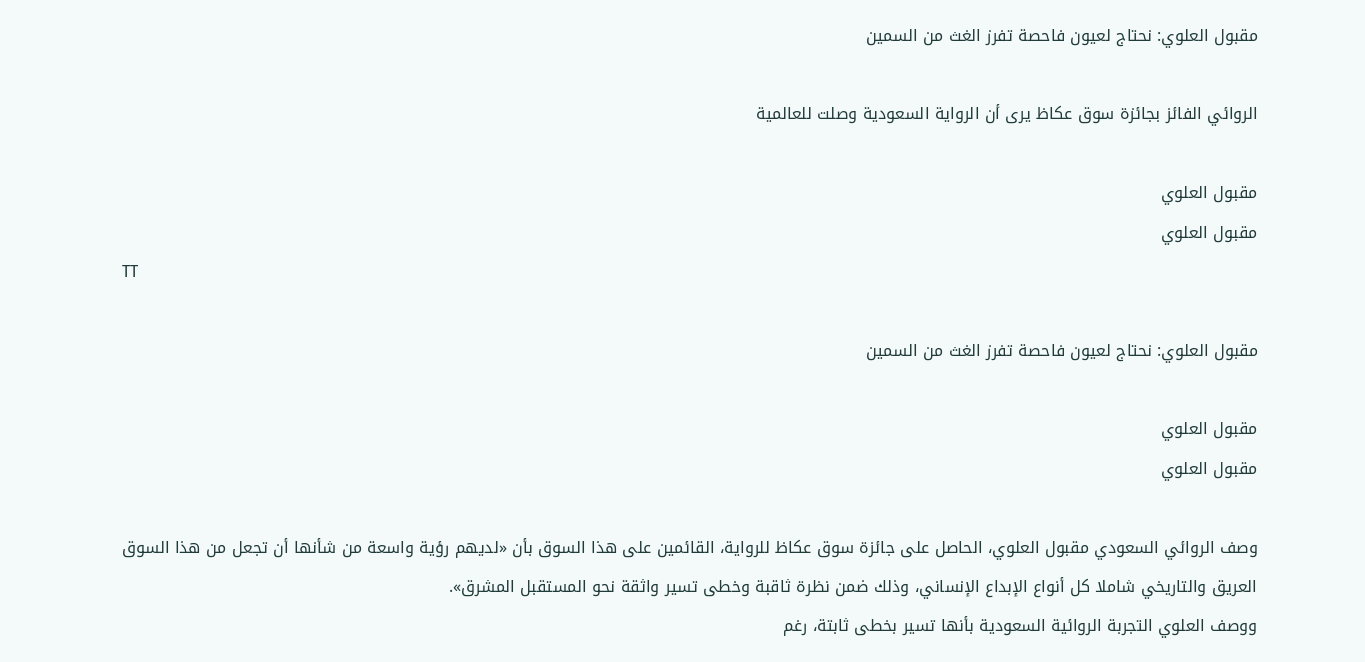مقبول العلوي: نحتاج لعيون فاحصة تفرز الغث من السمين

الروائي الفائز بجائزة سوق عكاظ يرى أن الرواية السعودية وصلت للعالمية

مقبول العلوي
مقبول العلوي
TT

مقبول العلوي: نحتاج لعيون فاحصة تفرز الغث من السمين

مقبول العلوي
مقبول العلوي

وصف الروائي السعودي مقبول العلوي، الحاصل على جائزة سوق عكاظ للرواية، القائمين على هذا السوق بأن «لديهم رؤية واسعة من شأنها أن تجعل من هذا السوق العريق والتاريخي شاملا كل أنواع الإبداع الإنساني، وذلك ضمن نظرة ثاقبة وخطى تسير واثقة نحو المستقبل المشرق».
ووصف العلوي التجربة الروائية السعودية بأنها تسير بخطى ثابتة، رغم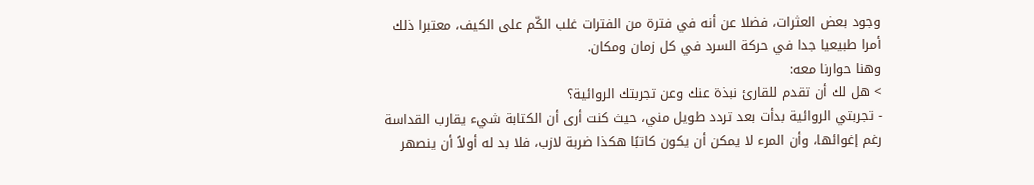وجود بعض العثرات، فضلا عن أنه في فترة من الفترات غلب الكّم على الكيف، معتبرا ذلك أمرا طبيعيا جدا في حركة السرد في كل زمان ومكان.
وهنا حوارنا معه:
> هل لك أن تقدم للقارئ نبذة عنك وعن تجربتك الروائية؟
- تجربتي الروائية بدأت بعد تردد طويل مني، حيث كنت أرى أن الكتابة شيء يقارب القداسة رغم إغوائها، وأن المرء لا يمكن أن يكون كاتبًا هكذا ضربة لازب، فلا بد له أولاً أن ينصهر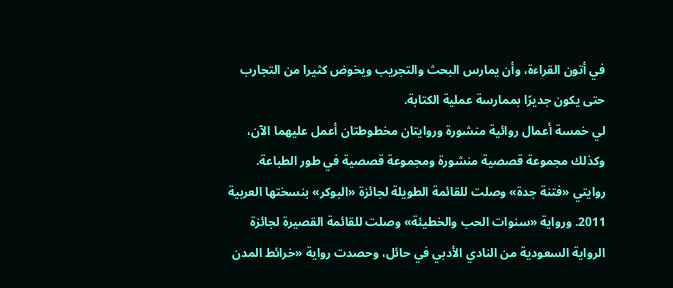في أتون القراءة، وأن يمارس البحث والتجريب ويخوض كثيرا من التجارب حتى يكون جديرًا بممارسة عملية الكتابة.
لي خمسة أعمال روائية منشورة وروايتان مخطوطتان أعمل عليهما الآن، وكذلك مجموعة قصصية منشورة ومجموعة قصصية في طور الطباعة.
روايتي «فتنة جدة» وصلت للقائمة الطويلة لجائزة «البوكر» بنسختها العربية 2011. ورواية «سنوات الحب والخطيئة» وصلت للقائمة القصيرة لجائزة الرواية السعودية من النادي الأدبي في حائل، وحصدت رواية «خرائط المدن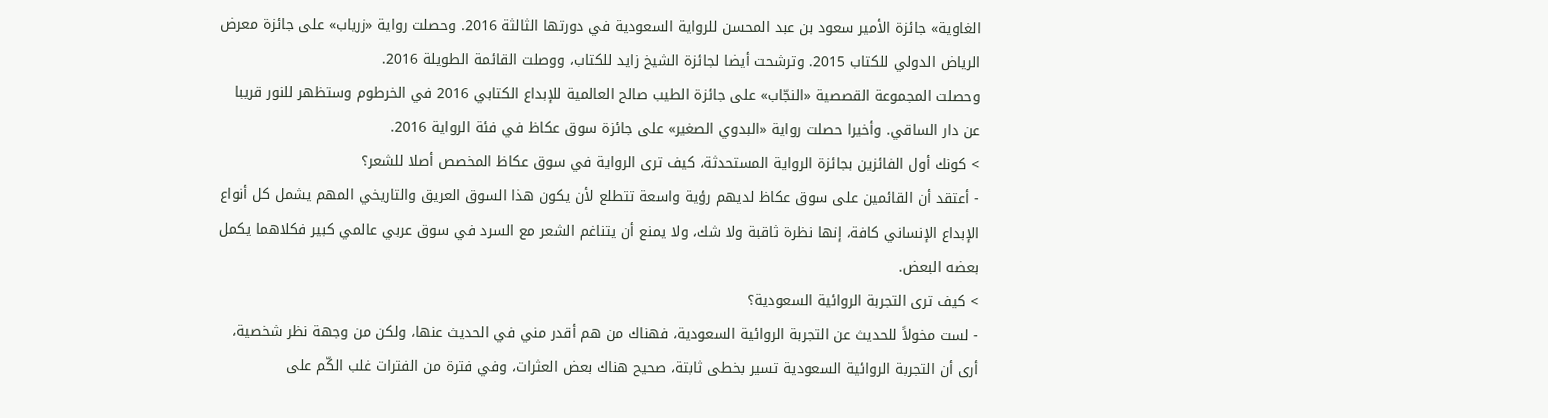الغاوية» جائزة الأمير سعود بن عبد المحسن للرواية السعودية في دورتها الثالثة 2016. وحصلت رواية «زرياب» على جائزة معرض الرياض الدولي للكتاب 2015. وترشحت أيضا لجائزة الشيخ زايد للكتاب، ووصلت القائمة الطويلة 2016.
وحصلت المجموعة القصصية «النجّاب» على جائزة الطيب صالح العالمية للإبداع الكتابي 2016 في الخرطوم وستظهر للنور قريبا عن دار الساقي. وأخيرا حصلت رواية «البدوي الصغير» على جائزة سوق عكاظ في فئة الرواية 2016.
> كونك أول الفائزين بجائزة الرواية المستحدثة، كيف ترى الرواية في سوق عكاظ المخصص أصلا للشعر؟
- أعتقد أن القائمين على سوق عكاظ لديهم رؤية واسعة تتطلع لأن يكون هذا السوق العريق والتاريخي المهم يشمل كل أنواع الإبداع الإنساني كافة، إنها نظرة ثاقبة ولا شك، ولا يمنع أن يتناغم الشعر مع السرد في سوق عربي عالمي كبير فكلاهما يكمل بعضه البعض.
> كيف ترى التجربة الروائية السعودية؟
- لست مخولاً للحديث عن التجربة الروائية السعودية، فهناك من هم أقدر مني في الحديث عنها، ولكن من وجهة نظر شخصية، أرى أن التجربة الروائية السعودية تسير بخطى ثابتة، صحيح هناك بعض العثرات، وفي فترة من الفترات غلب الكّم على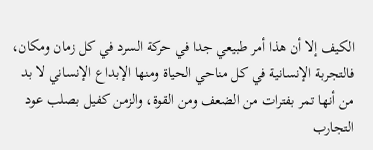الكيف إلا أن هذا أمر طبيعي جدا في حركة السرد في كل زمان ومكان، فالتجربة الإنسانية في كل مناحي الحياة ومنها الإبداع الإنساني لا بد من أنها تمر بفترات من الضعف ومن القوة، والزمن كفيل بصلب عود التجارب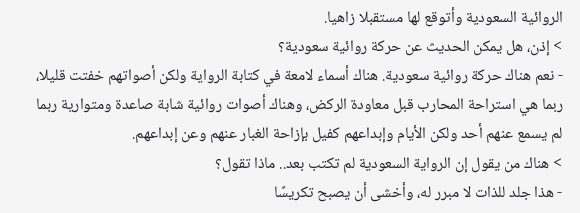الروائية السعودية وأتوقع لها مستقبلا زاهيا.
> إذن، هل يمكن الحديث عن حركة روائية سعودية؟
- نعم هناك حركة روائية سعودية. هناك أسماء لامعة في كتابة الرواية ولكن أصواتهم خفتت قليلا، ربما هي استراحة المحارب قبل معاودة الركض، وهناك أصوات روائية شابة صاعدة ومتوارية ربما لم يسمع عنهم أحد ولكن الأيام وإبداعهم كفيل بإزاحة الغبار عنهم وعن إبداعهم.
> هناك من يقول إن الرواية السعودية لم تكتب بعد.. ماذا تقول؟
- هذا جلد للذات لا مبرر له، وأخشى أن يصبح تكريسًا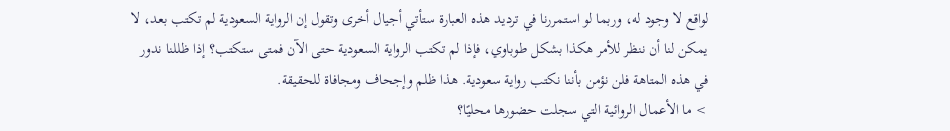لواقع لا وجود له، وربما لو استمررنا في ترديد هذه العبارة ستأتي أجيال أخرى وتقول إن الرواية السعودية لم تكتب بعد، لا يمكن لنا أن ننظر للأمر هكذا بشكل طوباوي، فإذا لم تكتب الرواية السعودية حتى الآن فمتى ستكتب؟ إذا ظللنا ندور في هذه المتاهة فلن نؤمن بأننا نكتب رواية سعودية. هذا ظلم وإجحاف ومجافاة للحقيقة.
> ما الأعمال الروائية التي سجلت حضورها محليًا؟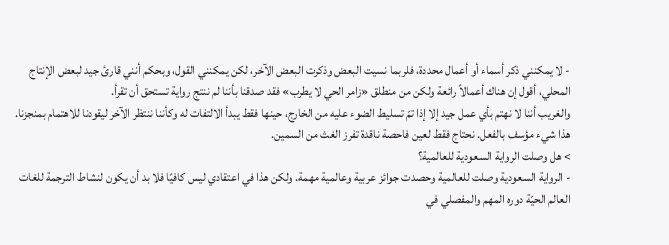- لا يمكنني ذكر أسماء أو أعمال محددة، فلربما نسيت البعض وذكرت البعض الآخر، لكن يمكنني القول، وبحكم أنني قارئ جيد لبعض الإنتاج المحلي، أقول إن هناك أعمالاً رائعة ولكن من منطلق «زامر الحي لا يطرب» فقد صدقنا بأننا لم ننتج رواية تستحق أن تقرأ.
والغريب أننا لا نهتم بأي عمل جيد إلا إذا تمّ تسليط الضوء عليه من الخارج، حينها فقط يبدأ الالتفات له وكأننا ننتظر الآخر ليقودنا للاهتمام بمنجزنا. هذا شيء مؤسف بالفعل. نحتاج فقط لعين فاحصة ناقدة تفرز الغث من السمين.
> هل وصلت الرواية السعودية للعالمية؟
- الرواية السعودية وصلت للعالمية وحصدت جوائز عربية وعالمية مهمة. ولكن هذا في اعتقادي ليس كافيًا فلا بد أن يكون لنشاط الترجمة للغات العالم الحيّة دوره المهم والمفصلي في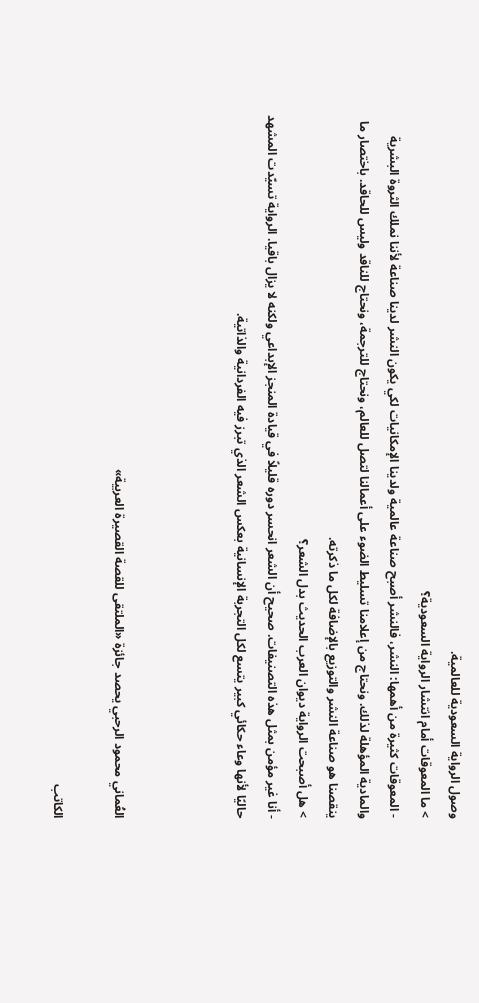وصول الرواية السعودية للعالمية.
> ما المعوقات أمام انتشار الرواية السعودية؟
- المعوقات كثيرة من أهمها: النشر، فالنشر أصبح صناعة عالمية ولدينا الإمكانيات لكي يكون النشر لدينا صناعة لأننا نملك الثروة البشرية والمادية المؤهلة لذلك. ونحتاج من إعلامنا تسليط الضوء على أعمالنا لتصل للعالم، ونحتاج للترجمة، ونحتاج للناقد وليس للحاقد. باختصار ما ينقصنا هو صناعة النشر والتوزيع بالإضافة لكل ما ذكرته.
> هل أصبحت الرواية ديوان العرب الحديث بدل الشعر؟
- أنا غير مؤمن بمثل هذه التصنيفات. صحيح أن الشعر انحسر دوره قليلاً في قيادة المنجز الإبداعي ولكنه لا يزال باقيا. الرواية تسيّدت المشهد حاليًا لأنها وعاء حكائي كبير يتسع لكل التجربة الإنسانية بعكس الشعر الذي تبرز فيه الفردانية والذاتية.



العُماني محمود الرحبي يحصد جائزة «الملتقى للقصة القصيرة العربية»

الكاتب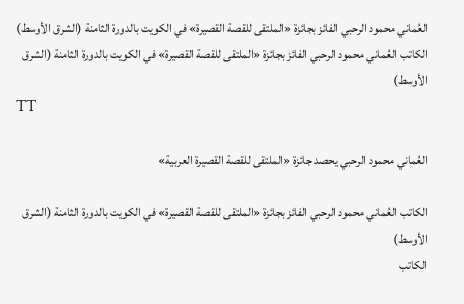العُماني محمود الرحبي الفائز بجائزة «الملتقى للقصة القصيرة» في الكويت بالدورة الثامنة (الشرق الأوسط)
الكاتب العُماني محمود الرحبي الفائز بجائزة «الملتقى للقصة القصيرة» في الكويت بالدورة الثامنة (الشرق الأوسط)
TT

العُماني محمود الرحبي يحصد جائزة «الملتقى للقصة القصيرة العربية»

الكاتب العُماني محمود الرحبي الفائز بجائزة «الملتقى للقصة القصيرة» في الكويت بالدورة الثامنة (الشرق الأوسط)
الكاتب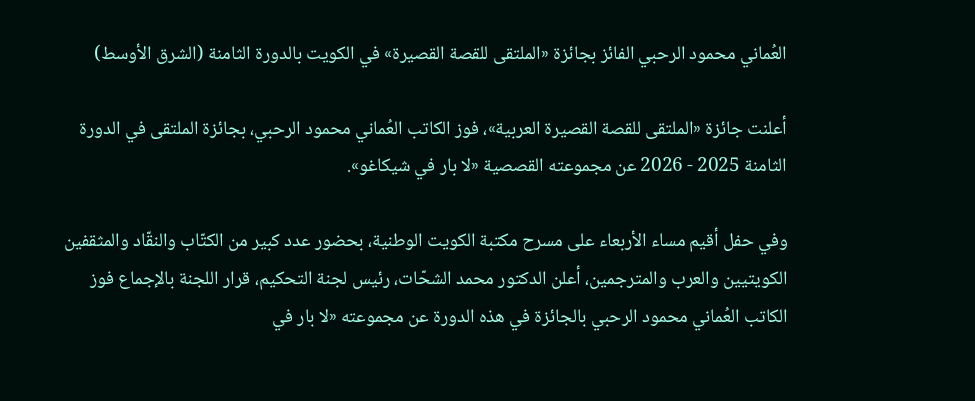العُماني محمود الرحبي الفائز بجائزة «الملتقى للقصة القصيرة» في الكويت بالدورة الثامنة (الشرق الأوسط)

أعلنت جائزة «الملتقى للقصة القصيرة العربية»، فوز الكاتب العُماني محمود الرحبي، بجائزة الملتقى في الدورة الثامنة 2025 - 2026 عن مجموعته القصصية «لا بار في شيكاغو».

وفي حفل أقيم مساء الأربعاء على مسرح مكتبة الكويت الوطنية، بحضور عدد كبير من الكتّاب والنقّاد والمثقفين الكويتيين والعرب والمترجمين، أعلن الدكتور محمد الشحّات، رئيس لجنة التحكيم، قرار اللجنة بالإجماع فوز الكاتب العُماني محمود الرحبي بالجائزة في هذه الدورة عن مجموعته «لا بار في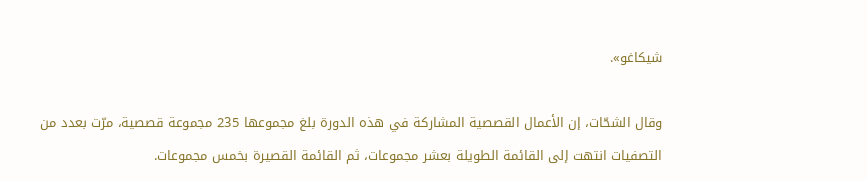شيكاغو».

وقال الشحّات، إن الأعمال القصصية المشاركة في هذه الدورة بلغ مجموعها 235 مجموعة قصصية، مرّت بعدد من التصفيات انتهت إلى القائمة الطويلة بعشر مجموعات، ثم القائمة القصيرة بخمس مجموعات.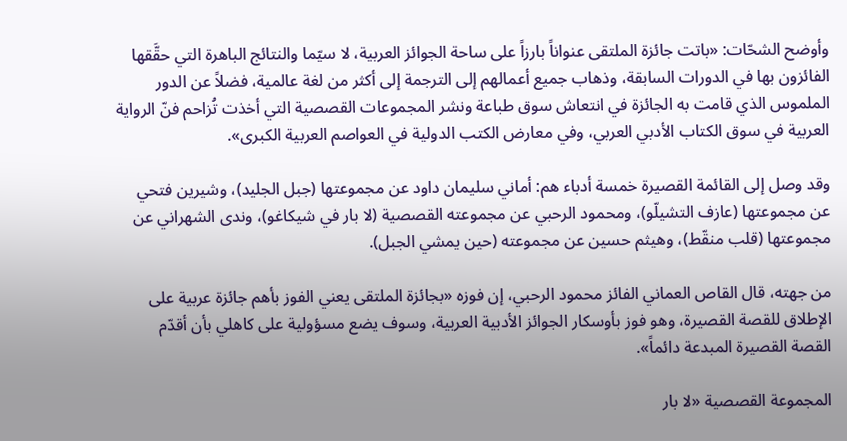وأوضح الشحّات: «باتت جائزة الملتقى عنواناً بارزاً على ساحة الجوائز العربية، لا سيّما والنتائج الباهرة التي حقَّقها الفائزون بها في الدورات السابقة، وذهاب جميع أعمالهم إلى الترجمة إلى أكثر من لغة عالمية، فضلاً عن الدور الملموس الذي قامت به الجائزة في انتعاش سوق طباعة ونشر المجموعات القصصية التي أخذت تُزاحم فنّ الرواية العربية في سوق الكتاب الأدبي العربي، وفي معارض الكتب الدولية في العواصم العربية الكبرى».

وقد وصل إلى القائمة القصيرة خمسة أدباء هم: أماني سليمان داود عن مجموعتها (جبل الجليد)، وشيرين فتحي عن مجموعتها (عازف التشيلّو)، ومحمود الرحبي عن مجموعته القصصية (لا بار في شيكاغو)، وندى الشهراني عن مجموعتها (قلب منقّط)، وهيثم حسين عن مجموعته (حين يمشي الجبل).

من جهته، قال القاص العماني الفائز محمود الرحبي، إن فوزه «بجائزة الملتقى يعني الفوز بأهم جائزة عربية على الإطلاق للقصة القصيرة، وهو فوز بأوسكار الجوائز الأدبية العربية، وسوف يضع مسؤولية على كاهلي بأن أقدّم القصة القصيرة المبدعة دائماً».

المجموعة القصصية «لا بار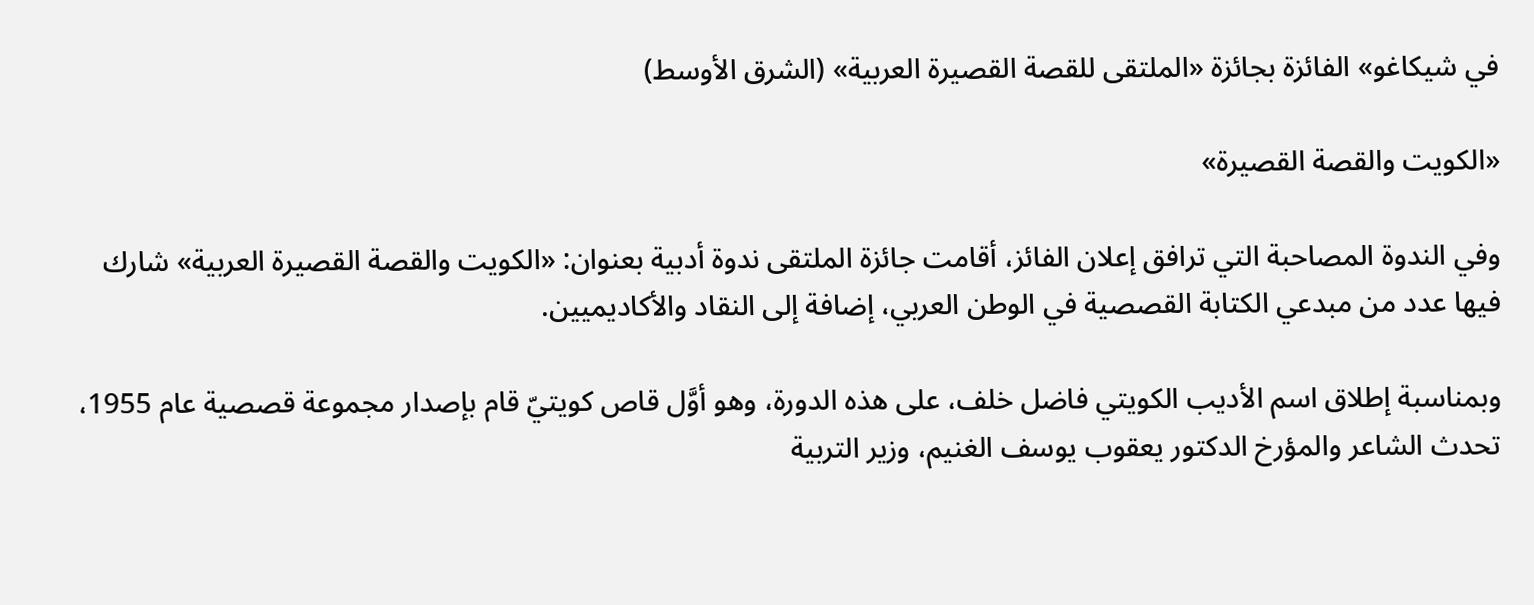في شيكاغو» الفائزة بجائزة «الملتقى للقصة القصيرة العربية» (الشرق الأوسط)

«الكويت والقصة القصيرة»

وفي الندوة المصاحبة التي ترافق إعلان الفائز، أقامت جائزة الملتقى ندوة أدبية بعنوان: «الكويت والقصة القصيرة العربية» شارك فيها عدد من مبدعي الكتابة القصصية في الوطن العربي، إضافة إلى النقاد والأكاديميين.

وبمناسبة إطلاق اسم الأديب الكويتي فاضل خلف، على هذه الدورة، وهو أوَّل قاص كويتيّ قام بإصدار مجموعة قصصية عام 1955، تحدث الشاعر والمؤرخ الدكتور يعقوب يوسف الغنيم، وزير التربية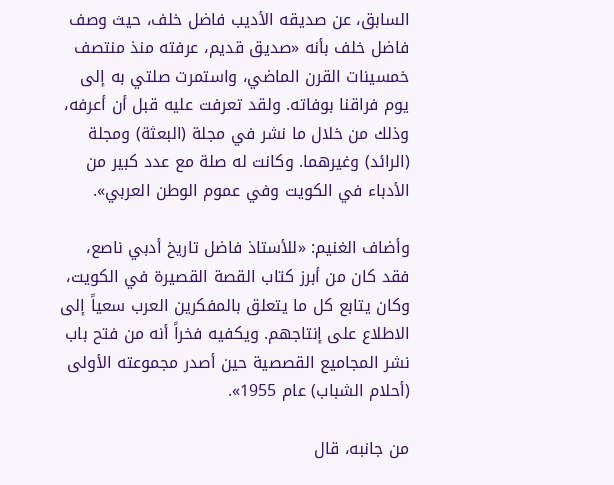السابق، عن صديقه الأديب فاضل خلف، حيث وصف فاضل خلف بأنه «صديق قديم، عرفته منذ منتصف خمسينات القرن الماضي، واستمرت صلتي به إلى يوم فراقنا بوفاته. ولقد تعرفت عليه قبل أن أعرفه، وذلك من خلال ما نشر في مجلة (البعثة) ومجلة (الرائد) وغيرهما. وكانت له صلة مع عدد كبير من الأدباء في الكويت وفي عموم الوطن العربي».

وأضاف الغنيم: «للأستاذ فاضل تاريخ أدبي ناصع، فقد كان من أبرز كتاب القصة القصيرة في الكويت، وكان يتابع كل ما يتعلق بالمفكرين العرب سعياً إلى الاطلاع على إنتاجهم. ويكفيه فخراً أنه من فتح باب نشر المجاميع القصصية حين أصدر مجموعته الأولى (أحلام الشباب) عام 1955».

من جانبه، قال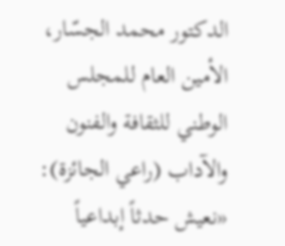الدكتور محمد الجسّار، الأمين العام للمجلس الوطني للثقافة والفنون والآداب (راعي الجائزة): «نعيش حدثاً إبداعياً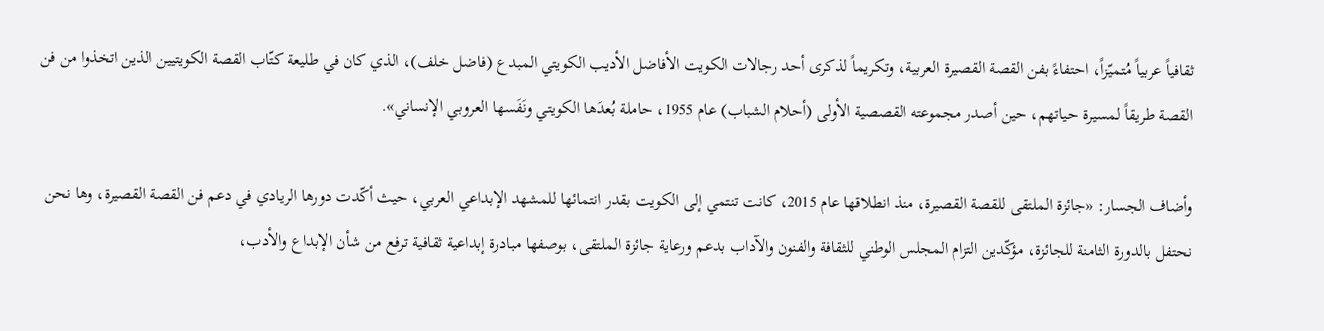ثقافياً عربياً مُتميّزاً، احتفاءً بفن القصة القصيرة العربية، وتكريماً لذكرى أحد رجالات الكويت الأفاضل الأديب الكويتي المبدع (فاضل خلف)، الذي كان في طليعة كتّاب القصة الكويتيين الذين اتخذوا من فن القصة طريقاً لمسيرة حياتهم، حين أصدر مجموعته القصصية الأولى (أحلام الشباب) عام 1955، حاملة بُعدَها الكويتي ونَفَسها العروبي الإنساني».

وأضاف الجسار: «جائزة الملتقى للقصة القصيرة، منذ انطلاقها عام 2015، كانت تنتمي إلى الكويت بقدر انتمائها للمشهد الإبداعي العربي، حيث أكّدت دورها الريادي في دعم فن القصة القصيرة، وها نحن نحتفل بالدورة الثامنة للجائزة، مؤكّدين التزام المجلس الوطني للثقافة والفنون والآداب بدعم ورعاية جائزة الملتقى، بوصفها مبادرة إبداعية ثقافية ترفع من شأن الإبداع والأدب،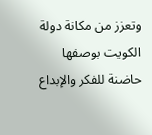وتعزز من مكانة دولة الكويت بوصفها حاضنة للفكر والإبداع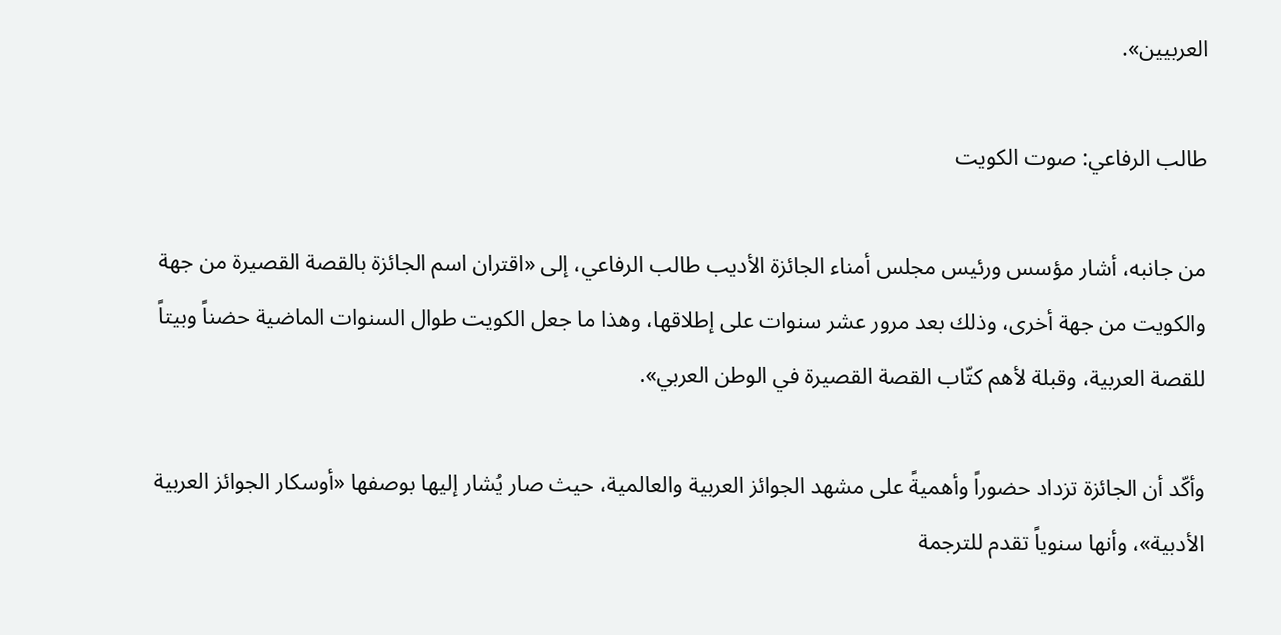العربيين».

طالب الرفاعي: صوت الكويت

من جانبه، أشار مؤسس ورئيس مجلس أمناء الجائزة الأديب طالب الرفاعي، إلى «اقتران اسم الجائزة بالقصة القصيرة من جهة والكويت من جهة أخرى، وذلك بعد مرور عشر سنوات على إطلاقها، وهذا ما جعل الكويت طوال السنوات الماضية حضناً وبيتاً للقصة العربية، وقبلة لأهم كتّاب القصة القصيرة في الوطن العربي».

وأكّد أن الجائزة تزداد حضوراً وأهميةً على مشهد الجوائز العربية والعالمية، حيث صار يُشار إليها بوصفها «أوسكار الجوائز العربية الأدبية»، وأنها سنوياً تقدم للترجمة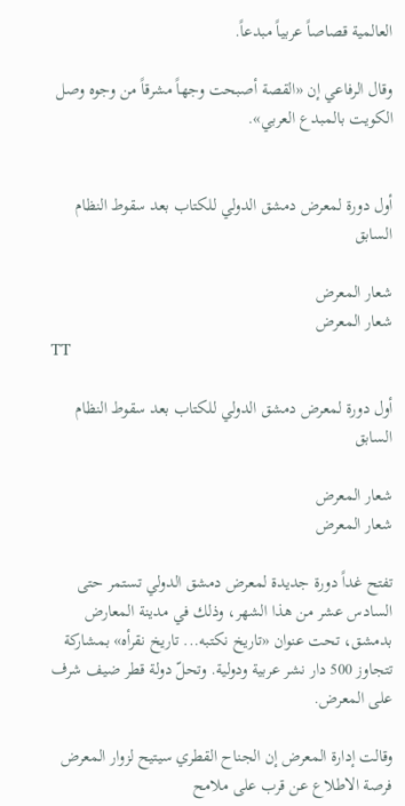العالمية قصاصاً عربياً مبدعاً.

وقال الرفاعي إن «القصة أصبحت وجهاً مشرقاً من وجوه وصل الكويت بالمبدع العربي».


أول دورة لمعرض دمشق الدولي للكتاب بعد سقوط النظام السابق

شعار المعرض
شعار المعرض
TT

أول دورة لمعرض دمشق الدولي للكتاب بعد سقوط النظام السابق

شعار المعرض
شعار المعرض

تفتح غداً دورة جديدة لمعرض دمشق الدولي تستمر حتى السادس عشر من هذا الشهر، وذلك في مدينة المعارض بدمشق، تحت عنوان «تاريخ نكتبه... تاريخ نقرأه» بمشاركة تتجاوز 500 دار نشر عربية ودولية. وتحلّ دولة قطر ضيف شرف على المعرض.

وقالت إدارة المعرض إن الجناح القطري سيتيح لزوار المعرض فرصة الاطلاع عن قرب على ملامح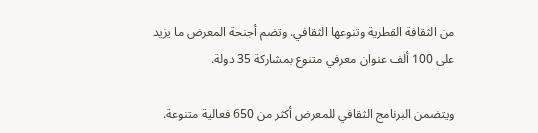من الثقافة القطرية وتنوعها الثقافي. وتضم أجنحة المعرض ما يزيد على 100 ألف عنوان معرفي متنوع بمشاركة 35 دولة.

ويتضمن البرنامج الثقافي للمعرض أكثر من 650 فعالية متنوعة.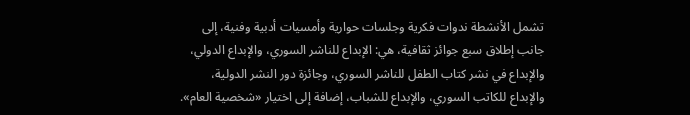تشمل الأنشطة ندوات فكرية وجلسات حوارية وأمسيات أدبية وفنية، إلى جانب إطلاق سبع جوائز ثقافية، هي: الإبداع للناشر السوري، والإبداع الدولي، والإبداع في نشر كتاب الطفل للناشر السوري، وجائزة دور النشر الدولية، والإبداع للكاتب السوري، والإبداع للشباب، إضافة إلى اختيار «شخصية العام».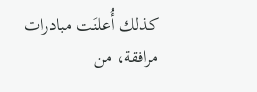كذلك أُعلنَت مبادرات مرافقة، من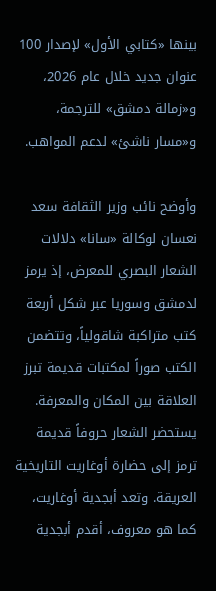بينها «كتابي الأول» لإصدار 100 عنوان جديد خلال عام 2026، و«زمالة دمشق» للترجمة، و«مسار ناشئ» لدعم المواهب.

وأوضح نائب وزير الثقافة سعد نعسان لوكالة «سانا» دلالات الشعار البصري للمعرض، إذ يرمز لدمشق وسوريا عبر شكل أربعة كتب متراكبة شاقولياً، وتتضمن الكتب صوراً لمكتبات قديمة تبرز العلاقة بين المكان والمعرفة. يستحضر الشعار حروفاً قديمة ترمز إلى حضارة أوغاريت التاريخية العريقة. وتعد أبجدية أوغاريت، كما هو معروف، أقدم أبجدية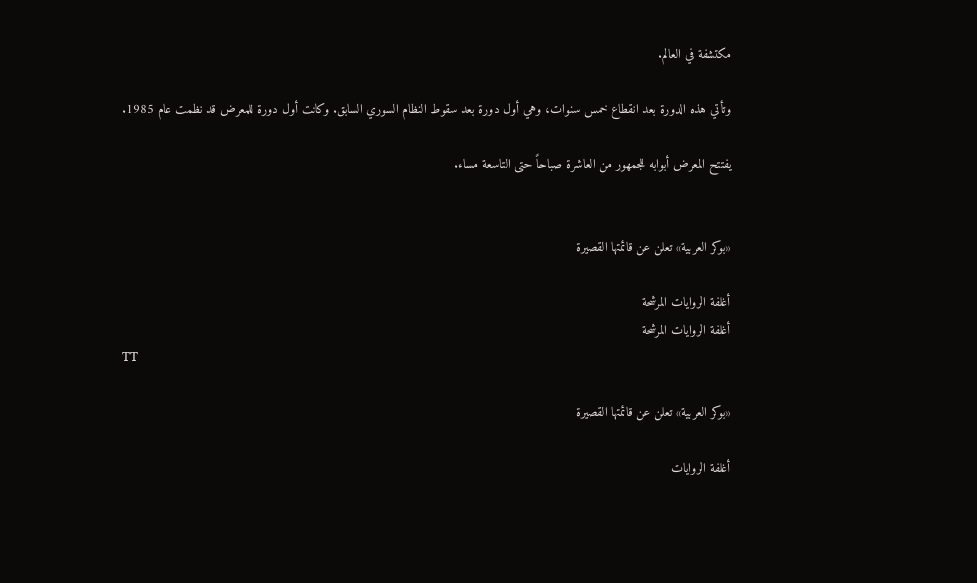مكتشفة في العالم.

وتأتي هذه الدورة بعد انقطاع خمس سنوات، وهي أول دورة بعد سقوط النظام السوري السابق. وكانت أول دورة للمعرض قد نظمت عام 1985.

يفتتح المعرض أبوابه للجمهور من العاشرة صباحاً حتى التاسعة مساء.


«بوكر العربية» تعلن عن قائمتها القصيرة

أغلفة الروايات المرشحة
أغلفة الروايات المرشحة
TT

«بوكر العربية» تعلن عن قائمتها القصيرة

أغلفة الروايات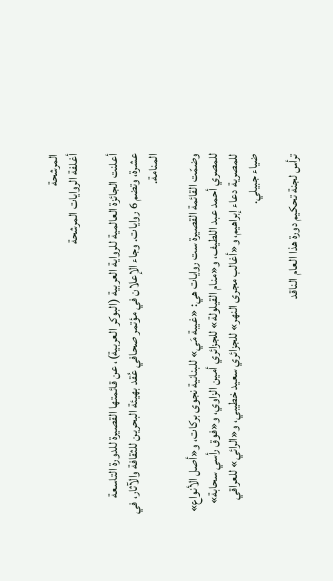المرشحة
أغلفة الروايات المرشحة

أعلنت الجائزة العالمية للرواية العربية (البوكر العربية)، عن قائمتها القصيرة للدورة التاسعة عشرة، وتضم 6 روايات. وجاء الإعلان في مؤتمر صحافي عُقد بهيئة البحرين للثقافة والآثار، في المنامة.

وضمّت القائمة القصيرة ست روايات هي: «غيبة مَي» للبنانية نجوى بركات، و«أصل الأنواع» للمصري أحمد عبد اللطيف، و«منام القيلولة» للجزائري أمين الزاوي، و«فوق رأسي سحابة» للمصرية دعاء إبراهيم، و«أغالب مجرى النهر» للجزائري سعيد خطيبي، و«الرائي» للعراقي ضياء جبيلي.

ترأس لجنة تحكيم دورة هذا العام الناقد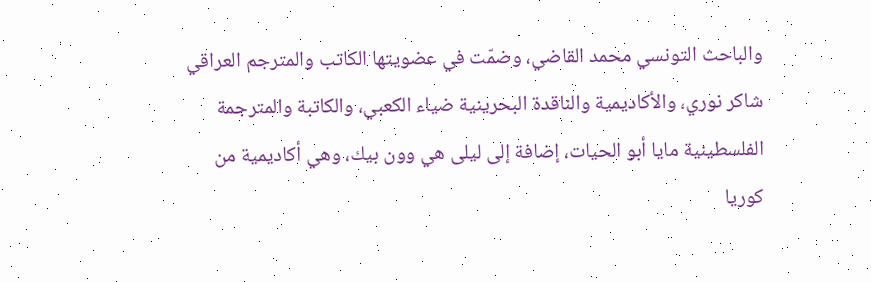والباحث التونسي محمد القاضي، وضمّت في عضويتها الكاتب والمترجم العراقي شاكر نوري، والأكاديمية والناقدة البحرينية ضياء الكعبي، والكاتبة والمترجمة الفلسطينية مايا أبو الحيات، إضافة إلى ليلى هي وون بيك، وهي أكاديمية من كوريا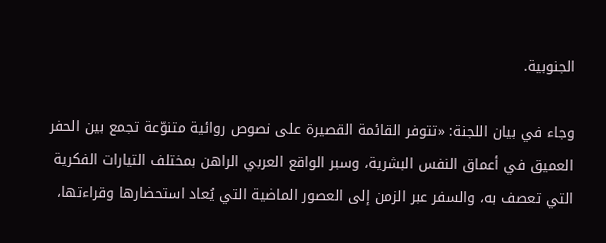الجنوبية.

وجاء في بيان اللجنة: «تتوفر القائمة القصيرة على نصوص روائية متنوّعة تجمع بين الحفر العميق في أعماق النفس البشرية، وسبر الواقع العربي الراهن بمختلف التيارات الفكرية التي تعصف به، والسفر عبر الزمن إلى العصور الماضية التي يُعاد استحضارها وقراءتها،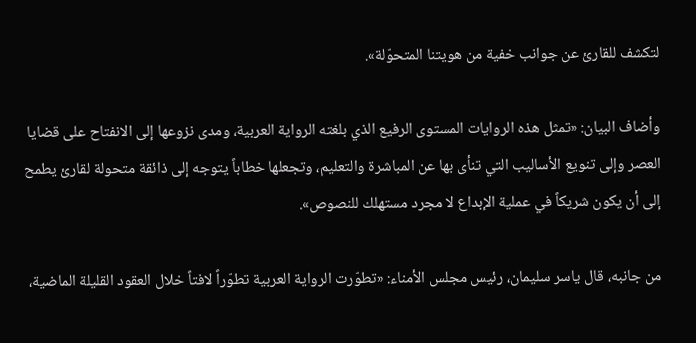لتكشف للقارئ عن جوانب خفية من هويتنا المتحوّلة».

وأضاف البيان: «تمثل هذه الروايات المستوى الرفيع الذي بلغته الرواية العربية، ومدى نزوعها إلى الانفتاح على قضايا العصر وإلى تنويع الأساليب التي تنأى بها عن المباشرة والتعليم، وتجعلها خطاباً يتوجه إلى ذائقة متحولة لقارئ يطمح إلى أن يكون شريكاً في عملية الإبداع لا مجرد مستهلك للنصوص».

من جانبه، قال ياسر سليمان، رئيس مجلس الأمناء: «تطوّرت الرواية العربية تطوّراً لافتاً خلال العقود القليلة الماضية،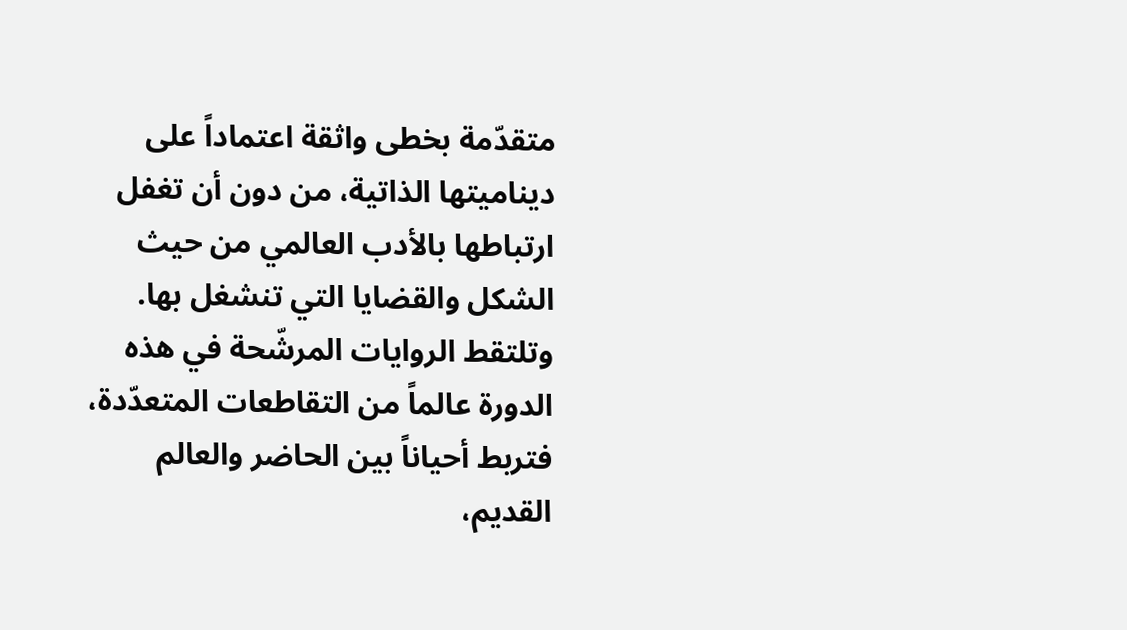متقدّمة بخطى واثقة اعتماداً على ديناميتها الذاتية، من دون أن تغفل ارتباطها بالأدب العالمي من حيث الشكل والقضايا التي تنشغل بها. وتلتقط الروايات المرشّحة في هذه الدورة عالماً من التقاطعات المتعدّدة، فتربط أحياناً بين الحاضر والعالم القديم،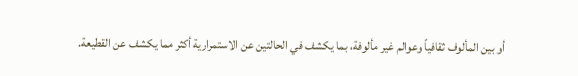أو بين المألوف ثقافياً وعوالم غير مألوفة، بما يكشف في الحالتين عن الاستمرارية أكثر مما يكشف عن القطيعة.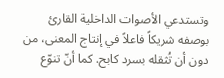وتستدعي الأصوات الداخلية القارئ بوصفه شريكاً فاعلاً في إنتاج المعنى، من دون أن تُثقله بسرد كابح. كما أنّ تنوّع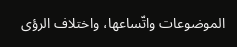الموضوعات واتّساعها، واختلاف الرؤى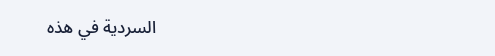السردية في هذه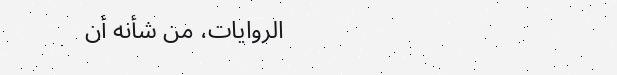الروايات، من شأنه أن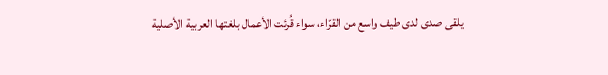يلقى صدى لدى طيف واسع من القرّاء، سواء قُرئت الأعمال بلغتها العربية الأصلية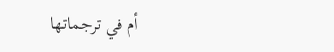أم في ترجماتها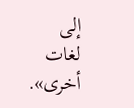إلى لغات أخرى».